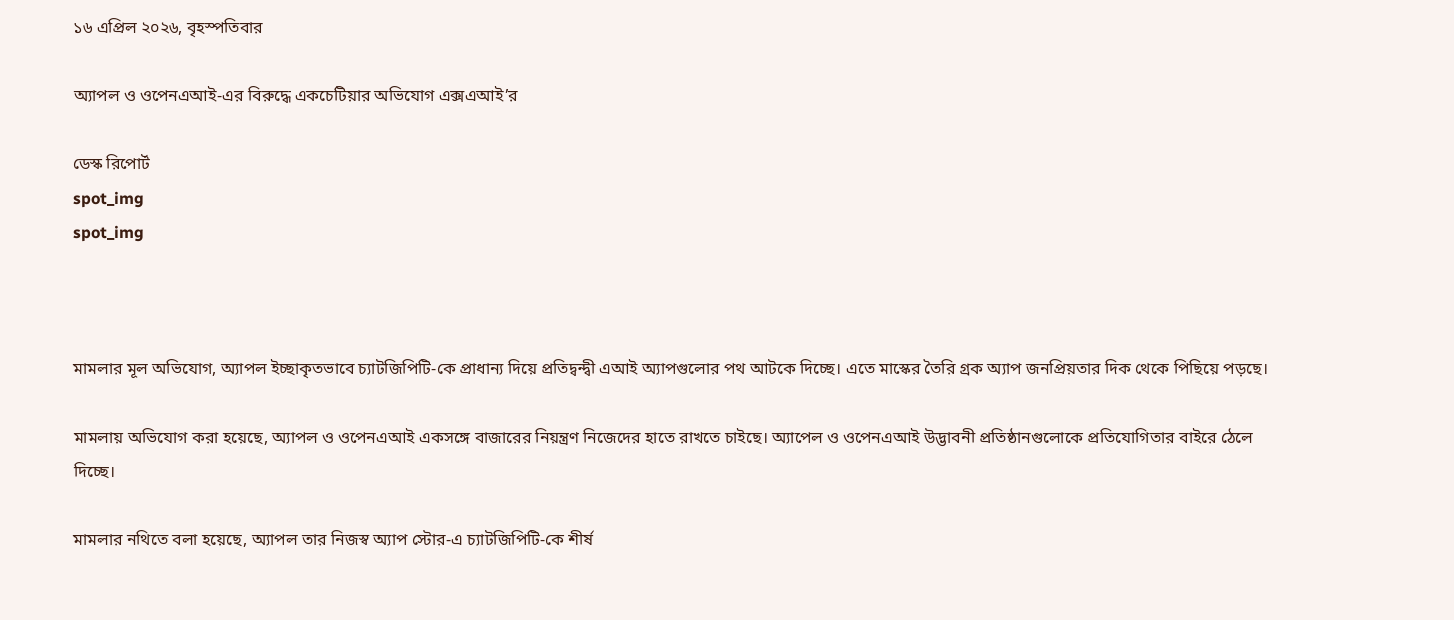১৬ এপ্রিল ২০২৬, বৃহস্পতিবার

অ্যাপল ও ওপেনএআই-এর বিরুদ্ধে একচেটিয়ার অভিযোগ এক্সএআই’র

ডেস্ক রিপোর্ট
spot_img
spot_img



মামলার মূল অভিযোগ, অ্যাপল ইচ্ছাকৃতভাবে চ্যাটজিপিটি-কে প্রাধান্য দিয়ে প্রতিদ্বন্দ্বী এআই অ্যাপগুলোর পথ আটকে দিচ্ছে। এতে মাস্কের তৈরি গ্রক অ্যাপ জনপ্রিয়তার দিক থেকে পিছিয়ে পড়ছে।

মামলায় অভিযোগ করা হয়েছে, অ্যাপল ও ওপেনএআই একসঙ্গে বাজারের নিয়ন্ত্রণ নিজেদের হাতে রাখতে চাইছে। অ্যাপেল ও ওপেনএআই উদ্ভাবনী প্রতিষ্ঠানগুলোকে প্রতিযোগিতার বাইরে ঠেলে দিচ্ছে।

মামলার নথিতে বলা হয়েছে, অ্যাপল তার নিজস্ব অ্যাপ স্টোর-এ চ্যাটজিপিটি-কে শীর্ষ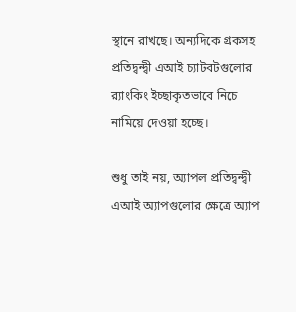স্থানে রাখছে। অন্যদিকে গ্রকসহ প্রতিদ্বন্দ্বী এআই চ্যাটবটগুলোর র‌্যাংকিং ইচ্ছাকৃতভাবে নিচে নামিয়ে দেওয়া হচ্ছে।

শুধু তাই নয়, অ্যাপল প্রতিদ্বন্দ্বী এআই অ্যাপগুলোর ক্ষেত্রে অ্যাপ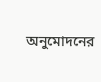অনুমোদনের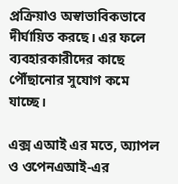প্রক্রিয়াও অস্বাভাবিকভাবে দীর্ঘায়িত করছে। এর ফলে ব্যবহারকারীদের কাছে পৌঁছানোর সুযোগ কমে যাচ্ছে।

এক্স এআই এর মতে, অ্যাপল ও ওপেনএআই-এর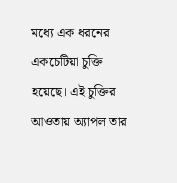মধ্যে এক ধরনের একচেটিয়া চুক্তি হয়েছে। এই চুক্তির আওতায় অ্যাপল তার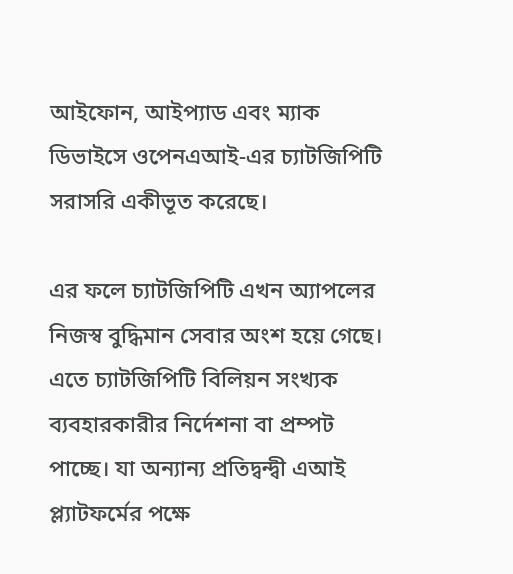আইফোন, আইপ্যাড এবং ম্যাক ডিভাইসে ওপেনএআই-এর চ্যাটজিপিটি সরাসরি একীভূত করেছে।

এর ফলে চ্যাটজিপিটি এখন অ্যাপলের নিজস্ব বুদ্ধিমান সেবার অংশ হয়ে গেছে। এতে চ্যাটজিপিটি বিলিয়ন সংখ্যক ব্যবহারকারীর নির্দেশনা বা প্রম্পট পাচ্ছে। যা অন্যান্য প্রতিদ্বন্দ্বী এআই প্ল্যাটফর্মের পক্ষে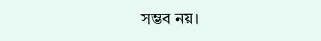সম্ভব নয়।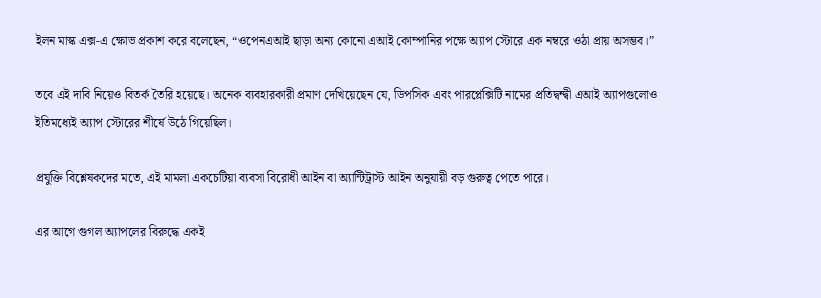ইলন মাস্ক এক্স-এ ক্ষোভ প্রকাশ করে বলেছেন, “ওপেনএআই ছাড়া অন্য কোনো এআই কোম্পানির পক্ষে অ্যাপ স্টোরে এক নম্বরে ওঠা প্রায় অসম্ভব।”

তবে এই দাবি নিয়েও বিতর্ক তৈরি হয়েছে। অনেক ব্যবহারকারী প্রমাণ দেখিয়েছেন যে, ডিপসিক এবং পারপ্লেক্সিটি নামের প্রতিদ্বন্দ্বী এআই অ্যাপগুলোও ইতিমধ্যেই অ্যাপ স্টোরের শীর্ষে উঠে গিয়েছিল।

প্রযুক্তি বিশ্লেষকদের মতে, এই মামলা একচেটিয়া ব্যবসা বিরোধী আইন বা অ্যান্টিট্রাস্ট আইন অনুযায়ী বড় গুরুত্ব পেতে পারে।

এর আগে গুগল অ্যাপলের বিরুদ্ধে একই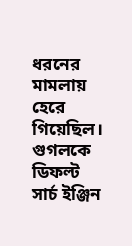ধরনের মামলায় হেরে গিয়েছিল। গুগলকে ডিফল্ট সার্চ ইঞ্জিন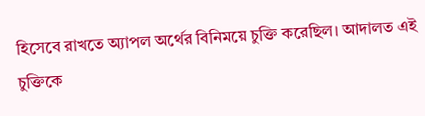হিসেবে রাখতে অ্যাপল অর্থের বিনিময়ে চুক্তি করেছিল। আদালত এই চুক্তিকে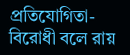প্রতিযোগিতা-বিরোধী বলে রায়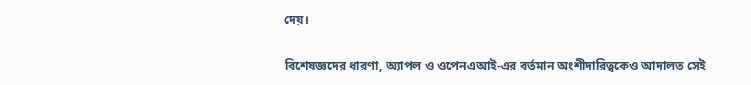দেয়।

বিশেষজ্ঞদের ধারণা, অ্যাপল ও ওপেনএআই-এর বর্তমান অংশীদারিত্বকেও আদালত সেই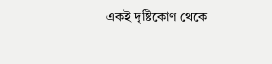একই দৃষ্টিকোণ থেকে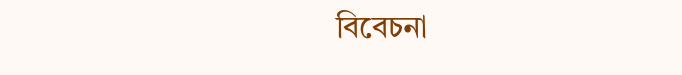বিবেচনা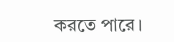করতে পারে।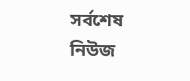সর্বশেষ নিউজ